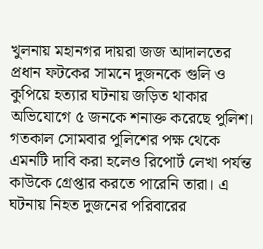খুলনায় মহানগর দায়রা জজ আদালতের প্রধান ফটকের সামনে দুজনকে গুলি ও কুপিয়ে হত্যার ঘটনায় জড়িত থাকার অভিযোগে ৫ জনকে শনাক্ত করেছে পুলিশ। গতকাল সোমবার পুলিশের পক্ষ থেকে এমনটি দাবি করা হলেও রিপোর্ট লেখা পর্যন্ত কাউকে গ্রেপ্তার করতে পারেনি তারা। এ ঘটনায় নিহত দুজনের পরিবারের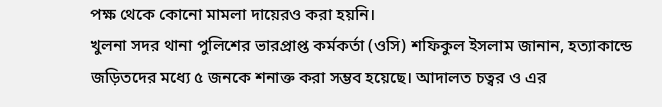পক্ষ থেকে কোনো মামলা দায়েরও করা হয়নি।
খুলনা সদর থানা পুলিশের ভারপ্রাপ্ত কর্মকর্তা (ওসি) শফিকুল ইসলাম জানান, হত্যাকান্ডে জড়িতদের মধ্যে ৫ জনকে শনাক্ত করা সম্ভব হয়েছে। আদালত চত্বর ও এর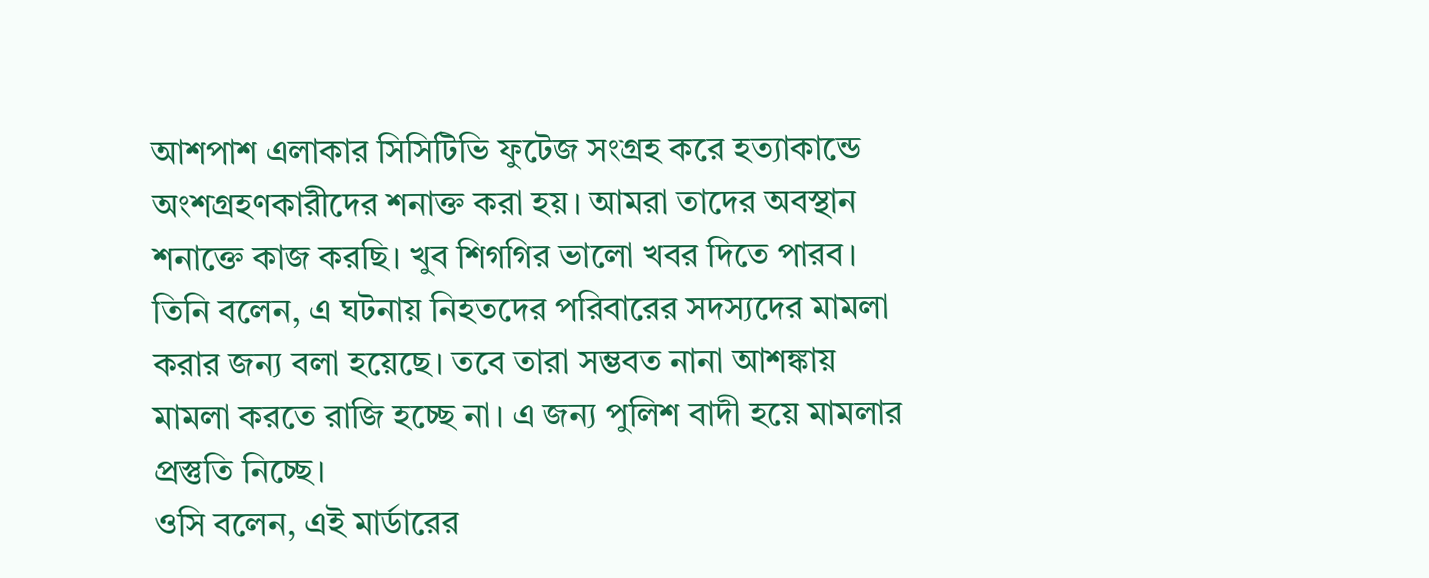আশপাশ এলাকার সিসিটিভি ফুটেজ সংগ্রহ করে হত্যাকান্ডে অংশগ্রহণকারীদের শনাক্ত করা হয়। আমরা তাদের অবস্থান শনাক্তে কাজ করছি। খুব শিগগির ভালো খবর দিতে পারব।
তিনি বলেন, এ ঘটনায় নিহতদের পরিবারের সদস্যদের মামলা করার জন্য বলা হয়েছে। তবে তারা সম্ভবত নানা আশঙ্কায় মামলা করতে রাজি হচ্ছে না। এ জন্য পুলিশ বাদী হয়ে মামলার প্রস্তুতি নিচ্ছে।
ওসি বলেন, এই মার্ডারের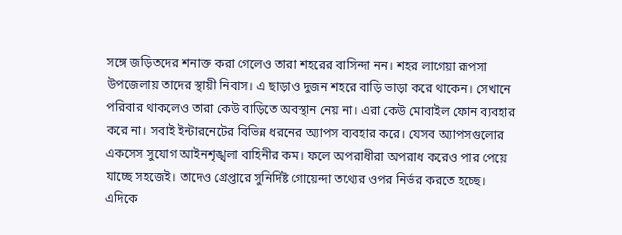সঙ্গে জড়িতদের শনাক্ত করা গেলেও তারা শহরের বাসিন্দা নন। শহর লাগেয়া রূপসা উপজেলায় তাদের স্থায়ী নিবাস। এ ছাড়াও দুজন শহরে বাড়ি ভাড়া করে থাকেন। সেখানে পরিবার থাকলেও তারা কেউ বাড়িতে অবস্থান নেয় না। এরা কেউ মোবাইল ফোন ব্যবহার করে না। সবাই ইন্টারনেটের বিভিন্ন ধরনের অ্যাপস ব্যবহার করে। যেসব অ্যাপসগুলোর একসেস সুযোগ আইনশৃঙ্খলা বাহিনীর কম। ফলে অপরাধীরা অপরাধ করেও পার পেয়ে যাচ্ছে সহজেই। তাদেও গ্রেপ্তারে সুনির্দিষ্ট গোয়েন্দা তথ্যের ওপর নির্ভর করতে হচ্ছে।
এদিকে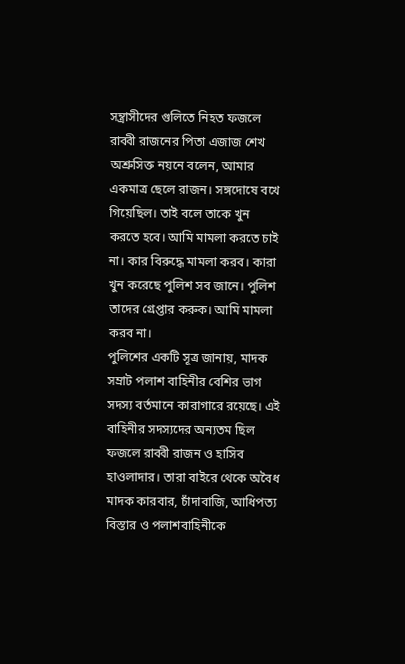সন্ত্রাসীদের গুলিতে নিহত ফজলে রাব্বী রাজনের পিতা এজাজ শেখ অশ্রুসিক্ত নয়নে বলেন, আমার একমাত্র ছেলে রাজন। সঙ্গদোষে বখে গিয়েছিল। তাই বলে তাকে খুন করতে হবে। আমি মামলা করতে চাই না। কার বিরুদ্ধে মামলা করব। কারা খুন করেছে পুলিশ সব জানে। পুলিশ তাদের গ্রেপ্তার করুক। আমি মামলা করব না।
পুলিশের একটি সূত্র জানায়, মাদক সম্রাট পলাশ বাহিনীর বেশির ভাগ সদস্য বর্তমানে কারাগারে রয়েছে। এই বাহিনীর সদস্যদের অন্যতম ছিল ফজলে রাব্বী রাজন ও হাসিব হাওলাদার। তারা বাইরে থেকে অবৈধ মাদক কারবার, চাঁদাবাজি, আধিপত্য বিস্তার ও পলাশবাহিনীকে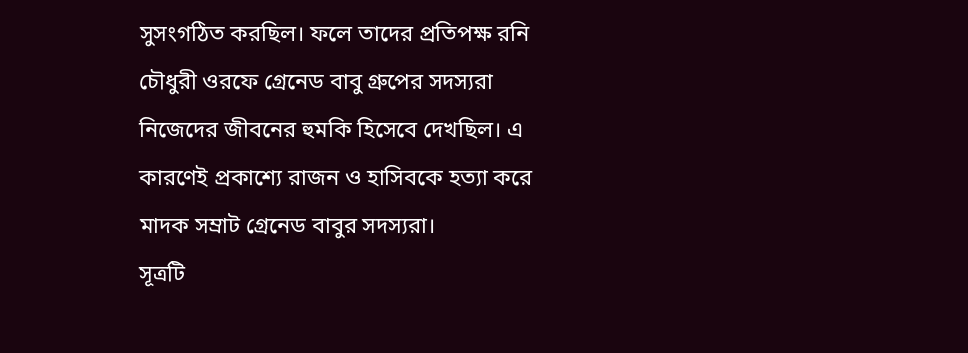সুসংগঠিত করছিল। ফলে তাদের প্রতিপক্ষ রনি চৌধুরী ওরফে গ্রেনেড বাবু গ্রুপের সদস্যরা নিজেদের জীবনের হুমকি হিসেবে দেখছিল। এ কারণেই প্রকাশ্যে রাজন ও হাসিবকে হত্যা করে মাদক সম্রাট গ্রেনেড বাবুর সদস্যরা।
সূত্রটি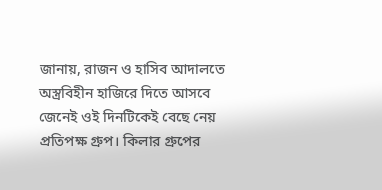জানায়, রাজন ও হাসিব আদালতে অস্ত্রবিহীন হাজিরে দিতে আসবে জেনেই ওই দিনটিকেই বেছে নেয় প্রতিপক্ষ গ্রুপ। কিলার গ্রুপের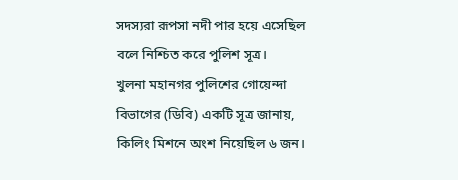সদস্যরা রূপসা নদী পার হয়ে এসেছিল বলে নিশ্চিত করে পুলিশ সূত্র।
খুলনা মহানগর পুলিশের গোয়েন্দা বিভাগের (ডিবি) একটি সূত্র জানায়, কিলিং মিশনে অংশ নিয়েছিল ৬ জন।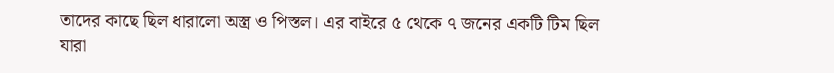তাদের কাছে ছিল ধারালো অস্ত্র ও পিস্তল। এর বাইরে ৫ থেকে ৭ জনের একটি টিম ছিল যারা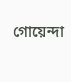গোয়েন্দা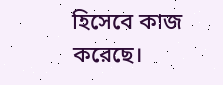হিসেবে কাজ করেছে।